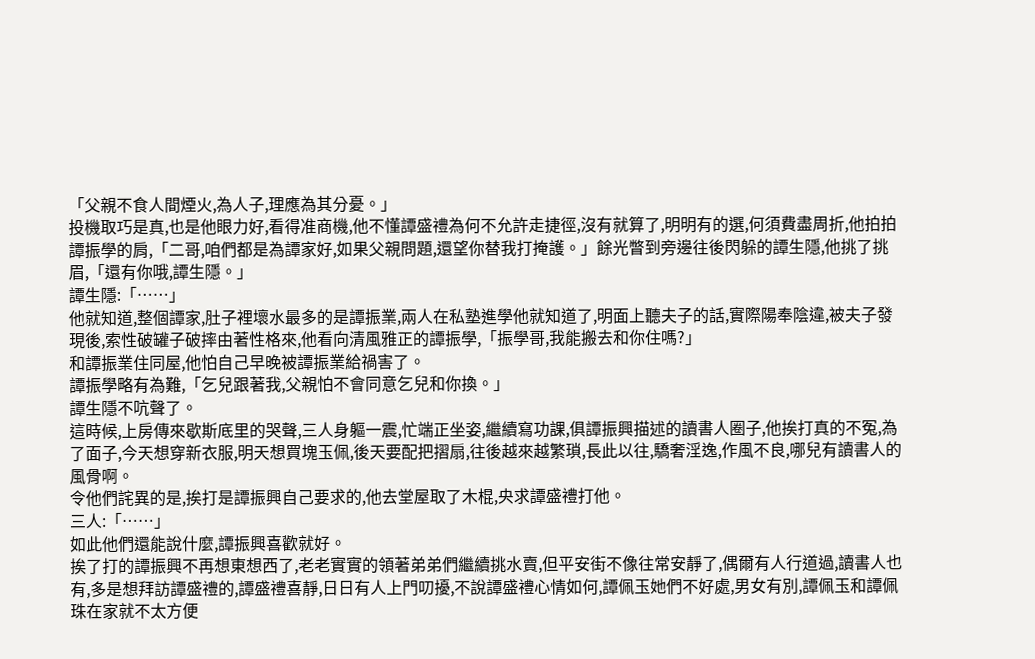「父親不食人間煙火,為人子,理應為其分憂。」
投機取巧是真,也是他眼力好,看得准商機,他不懂譚盛禮為何不允許走捷徑,沒有就算了,明明有的選,何須費盡周折,他拍拍譚振學的肩,「二哥,咱們都是為譚家好,如果父親問題,還望你替我打掩護。」餘光瞥到旁邊往後閃躲的譚生隱,他挑了挑眉,「還有你哦,譚生隱。」
譚生隱:「……」
他就知道,整個譚家,肚子裡壞水最多的是譚振業,兩人在私塾進學他就知道了,明面上聽夫子的話,實際陽奉陰違,被夫子發現後,索性破罐子破摔由著性格來,他看向清風雅正的譚振學,「振學哥,我能搬去和你住嗎?」
和譚振業住同屋,他怕自己早晚被譚振業給禍害了。
譚振學略有為難,「乞兒跟著我,父親怕不會同意乞兒和你換。」
譚生隱不吭聲了。
這時候,上房傳來歇斯底里的哭聲,三人身軀一震,忙端正坐姿,繼續寫功課,俱譚振興描述的讀書人圈子,他挨打真的不冤,為了面子,今天想穿新衣服,明天想買塊玉佩,後天要配把摺扇,往後越來越繁瑣,長此以往,驕奢淫逸,作風不良,哪兒有讀書人的風骨啊。
令他們詫異的是,挨打是譚振興自己要求的,他去堂屋取了木棍,央求譚盛禮打他。
三人:「……」
如此他們還能說什麼,譚振興喜歡就好。
挨了打的譚振興不再想東想西了,老老實實的領著弟弟們繼續挑水賣,但平安街不像往常安靜了,偶爾有人行道過,讀書人也有,多是想拜訪譚盛禮的,譚盛禮喜靜,日日有人上門叨擾,不說譚盛禮心情如何,譚佩玉她們不好處,男女有別,譚佩玉和譚佩珠在家就不太方便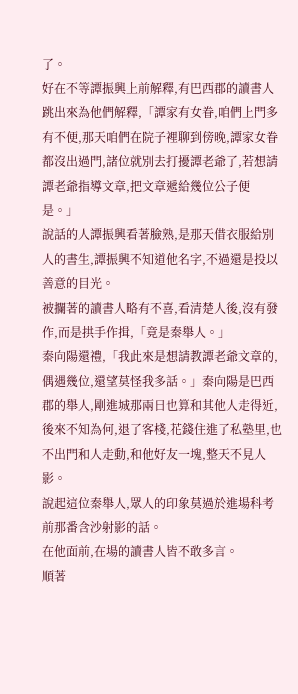了。
好在不等譚振興上前解釋,有巴西郡的讀書人跳出來為他們解釋,「譚家有女眷,咱們上門多有不便,那天咱們在院子裡聊到傍晚,譚家女眷都沒出過門,諸位就別去打擾譚老爺了,若想請譚老爺指導文章,把文章遞給幾位公子便是。」
說話的人譚振興看著臉熟,是那天借衣服給別人的書生,譚振興不知道他名字,不過還是投以善意的目光。
被攔著的讀書人略有不喜,看清楚人後,沒有發作,而是拱手作揖,「竟是秦舉人。」
秦向陽還禮,「我此來是想請教譚老爺文章的,偶遇幾位,還望莫怪我多話。」秦向陽是巴西郡的舉人,剛進城那兩日也算和其他人走得近,後來不知為何,退了客棧,花錢住進了私塾里,也不出門和人走動,和他好友一塊,整天不見人影。
說起這位秦舉人,眾人的印象莫過於進場科考前那番含沙射影的話。
在他面前,在場的讀書人皆不敢多言。
順著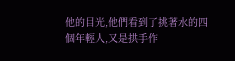他的目光,他們看到了挑著水的四個年輕人,又是拱手作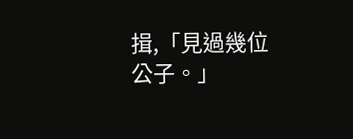揖,「見過幾位公子。」